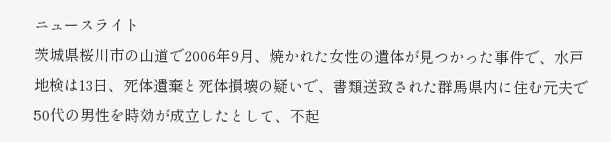ニュースライト
茨城県桜川市の山道で2006年9月、焼かれた女性の遺体が見つかった事件で、水戸地検は13日、死体遺棄と死体損壊の疑いで、書類送致された群馬県内に住む元夫で50代の男性を時効が成立したとして、不起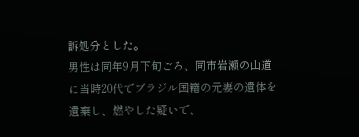訴処分とした。
男性は同年9月下旬ごろ、同市岩瀬の山道に当時20代でブラジル国籍の元妻の遺体を遺棄し、燃やした疑いで、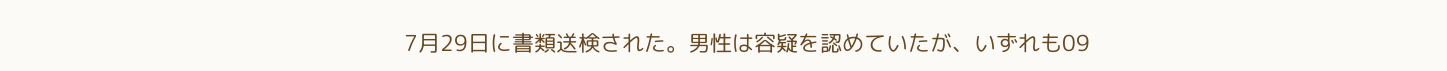7月29日に書類送検された。男性は容疑を認めていたが、いずれも09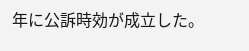年に公訴時効が成立した。